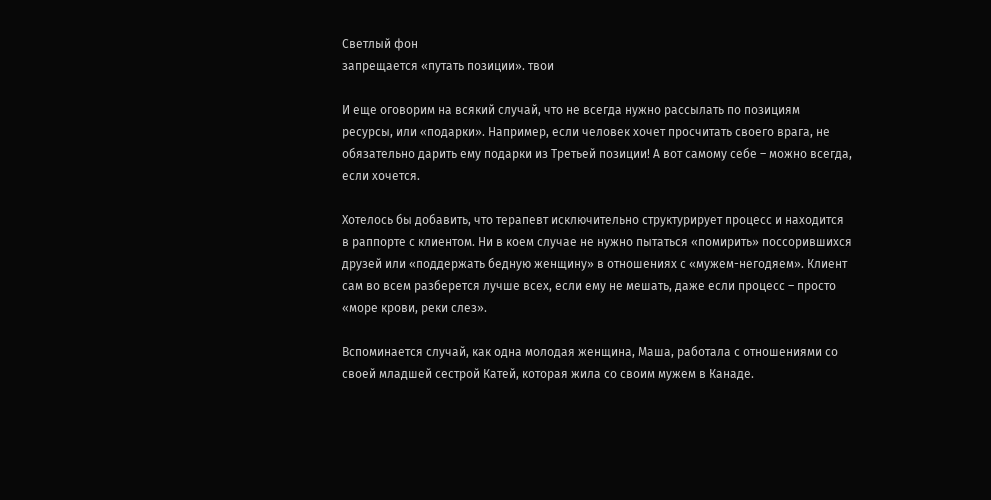Светлый фон
запрещается «путать позиции». твои

И еще оговорим на всякий случай, что не всегда нужно рассылать по позициям ресурсы, или «подарки». Например, если человек хочет просчитать своего врага, не обязательно дарить ему подарки из Третьей позиции! А вот самому себе – можно всегда, если хочется.

Хотелось бы добавить, что терапевт исключительно структурирует процесс и находится в раппорте с клиентом. Ни в коем случае не нужно пытаться «помирить» поссорившихся друзей или «поддержать бедную женщину» в отношениях с «мужем-негодяем». Клиент сам во всем разберется лучше всех, если ему не мешать, даже если процесс – просто «море крови, реки слез».

Вспоминается случай, как одна молодая женщина, Маша, работала с отношениями со своей младшей сестрой Катей, которая жила со своим мужем в Канаде.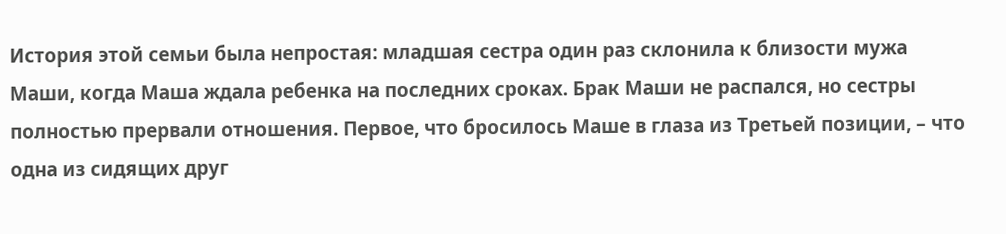История этой семьи была непростая: младшая сестра один раз склонила к близости мужа Маши, когда Маша ждала ребенка на последних сроках. Брак Маши не распался, но сестры полностью прервали отношения. Первое, что бросилось Маше в глаза из Третьей позиции, – что одна из сидящих друг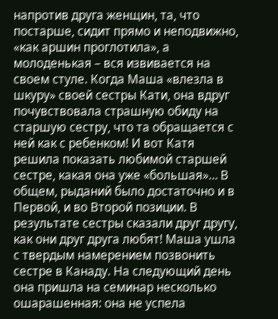напротив друга женщин, та, что постарше, сидит прямо и неподвижно, «как аршин проглотила», а молоденькая – вся извивается на своем стуле. Когда Маша «влезла в шкуру» своей сестры Кати, она вдруг почувствовала страшную обиду на старшую сестру, что та обращается с ней как с ребенком! И вот Катя решила показать любимой старшей сестре, какая она уже «большая»… В общем, рыданий было достаточно и в Первой, и во Второй позиции. В результате сестры сказали друг другу, как они друг друга любят! Маша ушла с твердым намерением позвонить сестре в Канаду. На следующий день она пришла на семинар несколько ошарашенная: она не успела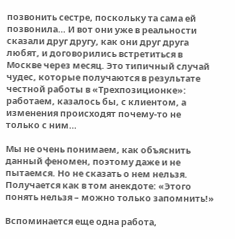позвонить сестре, поскольку та сама ей позвонила… И вот они уже в реальности сказали друг другу, как они друг друга любят, и договорились встретиться в Москве через месяц. Это типичный случай чудес, которые получаются в результате честной работы в «Трехпозиционке»: работаем, казалось бы, с клиентом, а изменения происходят почему-то не только с ним…

Мы не очень понимаем, как объяснить данный феномен, поэтому даже и не пытаемся. Но не сказать о нем нельзя. Получается как в том анекдоте: «Этого понять нельзя – можно только запомнить!»

Вспоминается еще одна работа,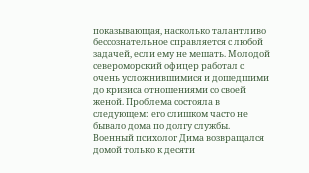показывающая, насколько талантливо бессознательное справляется с любой задачей, если ему не мешать. Молодой североморский офицер работал с очень усложнившимися и дошедшими до кризиса отношениями со своей женой. Проблема состояла в следующем: его слишком часто не бывало дома по долгу службы. Военный психолог Дима возвращался домой только к десяти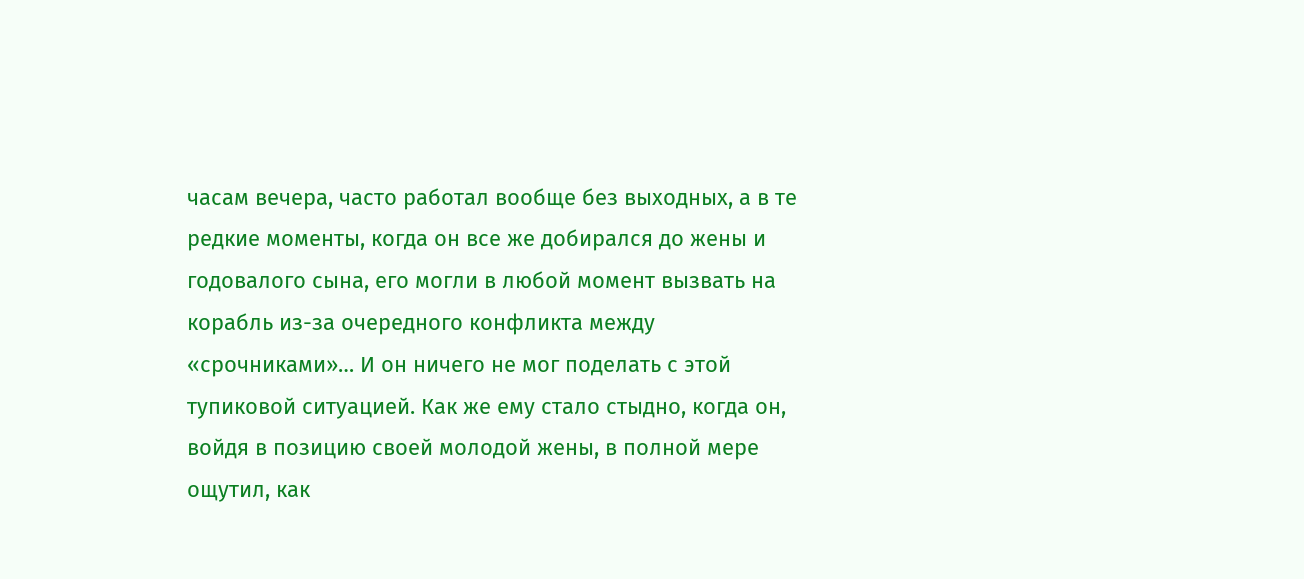часам вечера, часто работал вообще без выходных, а в те редкие моменты, когда он все же добирался до жены и годовалого сына, его могли в любой момент вызвать на корабль из-за очередного конфликта между «срочниками»… И он ничего не мог поделать с этой тупиковой ситуацией. Как же ему стало стыдно, когда он, войдя в позицию своей молодой жены, в полной мере ощутил, как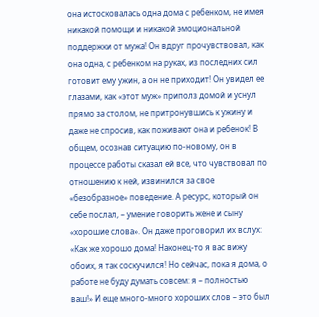она истосковалась одна дома с ребенком, не имея никакой помощи и никакой эмоциональной поддержки от мужа! Он вдруг прочувствовал, как она одна, с ребенком на руках, из последних сил готовит ему ужин, а он не приходит! Он увидел ее глазами, как «этот муж» приполз домой и уснул прямо за столом, не притронувшись к ужину и даже не спросив, как поживают она и ребенок! В общем, осознав ситуацию по-новому, он в процессе работы сказал ей все, что чувствовал по отношению к ней, извинился за свое «безобразное» поведение. А ресурс, который он себе послал, – умение говорить жене и сыну «хорошие слова». Он даже проговорил их вслух: «Как же хорошо дома! Наконец-то я вас вижу обоих, я так соскучился! Но сейчас, пока я дома, о работе не буду думать совсем: я – полностью ваш!» И еще много-много хороших слов – это был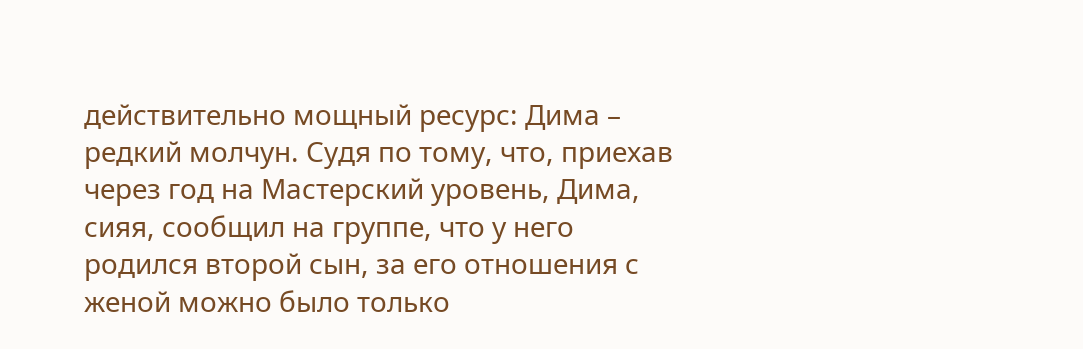действительно мощный ресурс: Дима – редкий молчун. Судя по тому, что, приехав через год на Мастерский уровень, Дима, сияя, сообщил на группе, что у него родился второй сын, за его отношения с женой можно было только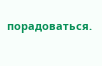порадоваться.